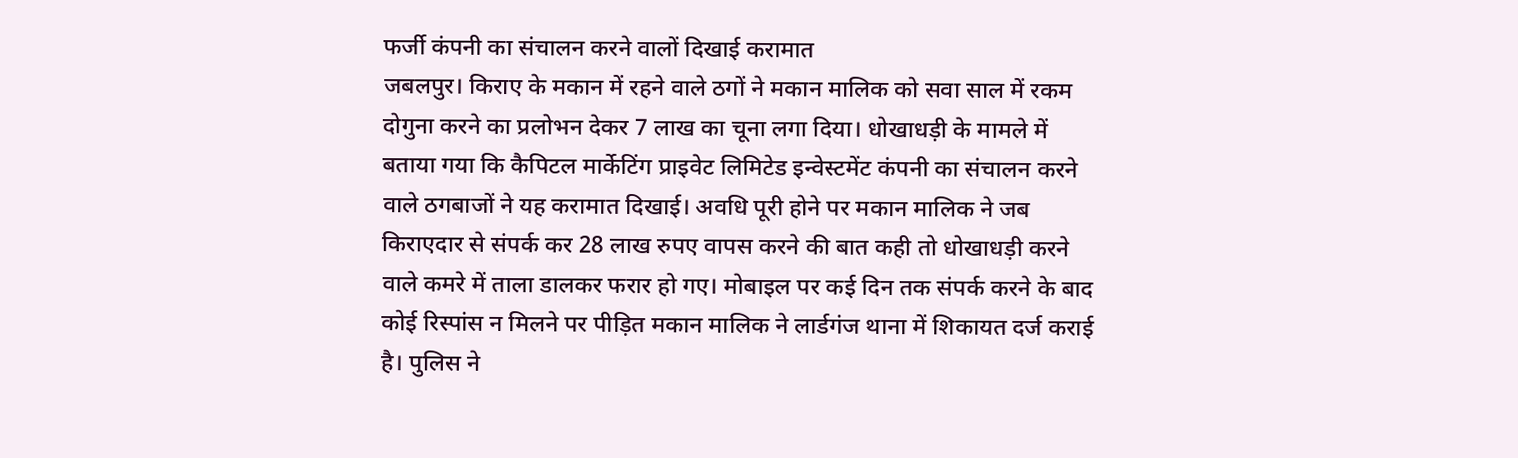फर्जी कंपनी का संचालन करने वालों दिखाई करामात
जबलपुर। किराए के मकान में रहने वाले ठगों ने मकान मालिक को सवा साल में रकम दोगुना करने का प्रलोभन देकर 7 लाख का चूना लगा दिया। धोखाधड़ी के मामले में बताया गया कि कैपिटल मार्केटिंग प्राइवेट लिमिटेड इन्वेस्टमेंट कंपनी का संचालन करने वाले ठगबाजों ने यह करामात दिखाई। अवधि पूरी होने पर मकान मालिक ने जब किराएदार से संपर्क कर 28 लाख रुपए वापस करने की बात कही तो धोखाधड़ी करने वाले कमरे में ताला डालकर फरार हो गए। मोबाइल पर कई दिन तक संपर्क करने के बाद कोई रिस्पांस न मिलने पर पीड़ित मकान मालिक ने लार्डगंज थाना में शिकायत दर्ज कराई है। पुलिस ने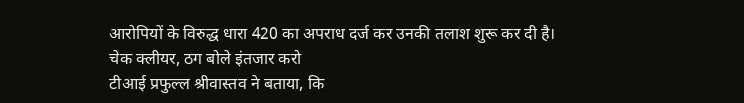आरोपियों के विरुद्ध धारा 420 का अपराध दर्ज कर उनकी तलाश शुरू कर दी है।
चेक क्लीयर, ठग बोले इंतजार करो
टीआई प्रफुल्ल श्रीवास्तव ने बताया, कि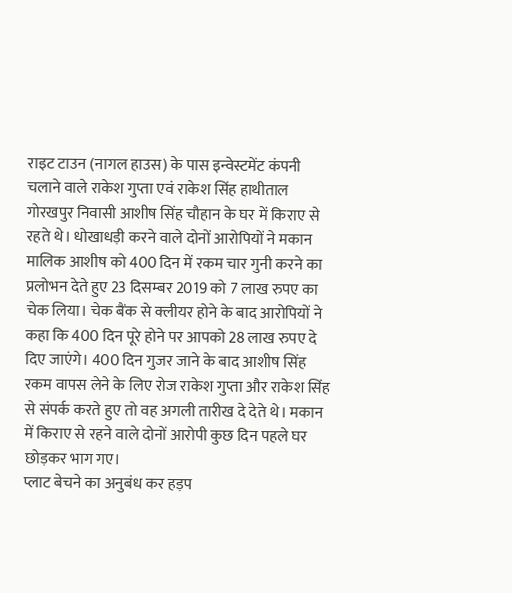राइट टाउन (नागल हाउस) के पास इन्वेस्टमेंट कंपनी चलाने वाले राकेश गुप्ता एवं राकेश सिंह हाथीताल गोरखपुर निवासी आशीष सिंह चौहान के घर में किराए से रहते थे। धोखाधड़ी करने वाले दोनों आरोपियों ने मकान मालिक आशीष को 400 दिन में रकम चार गुनी करने का प्रलोभन देते हुए 23 दिसम्बर 2019 को 7 लाख रुपए का चेक लिया। चेक बैंक से क्लीयर होने के बाद आरोपियों ने कहा कि 400 दिन पूरे होने पर आपको 28 लाख रुपए दे दिए जाएंगे। 400 दिन गुजर जाने के बाद आशीष सिंह रकम वापस लेने के लिए रोज राकेश गुप्ता और राकेश सिंह से संपर्क करते हुए तो वह अगली तारीख दे देते थे। मकान में किराए से रहने वाले दोनों आरोपी कुछ दिन पहले घर छोड़कर भाग गए।
प्लाट बेचने का अनुबंध कर हड़प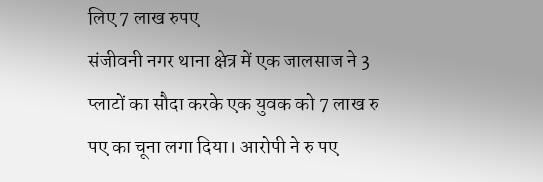लिए 7 लाख रुपए
संजीवनी नगर थाना क्षेत्र में एक जालसाज ने 3 प्लाटों का सौदा करके एक युवक को 7 लाख रु पए का चूना लगा दिया। आरोपी ने रु पए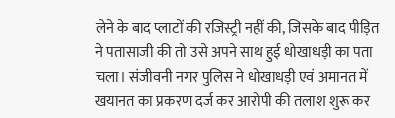लेने के बाद प्लाटों की रजिस्ट्री नहीं की, जिसके बाद पीड़ित ने पतासाजी की तो उसे अपने साथ हुई धोखाधड़ी का पता चला। संजीवनी नगर पुलिस ने धोखाधड़ी एवं अमानत में खयानत का प्रकरण दर्ज कर आरोपी की तलाश शुरू कर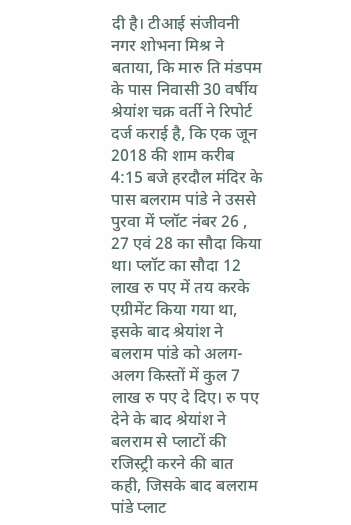दी है। टीआई संजीवनी नगर शोभना मिश्र ने बताया, कि मारु ति मंडपम के पास निवासी 30 वर्षीय श्रेयांश चक्र वर्ती ने रिपोर्ट दर्ज कराई है, कि एक जून 2018 की शाम करीब 4:15 बजे हरदौल मंदिर के पास बलराम पांडे ने उससे पुरवा में प्लॉट नंबर 26 , 27 एवं 28 का सौदा किया था। प्लॉट का सौदा 12 लाख रु पए में तय करके एग्रीमेंट किया गया था, इसके बाद श्रेयांश ने बलराम पांडे को अलग-अलग किस्तों में कुल 7 लाख रु पए दे दिए। रु पए देने के बाद श्रेयांश ने बलराम से प्लाटों की रजिस्ट्री करने की बात कही, जिसके बाद बलराम पांडे प्लाट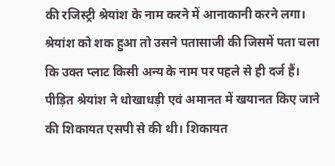की रजिस्ट्री श्रेयांश के नाम करने में आनाकानी करने लगा। श्रेयांश को शक हुआ तो उसने पतासाजी की जिसमें पता चला कि उक्त प्लाट किसी अन्य के नाम पर पहले से ही दर्ज हैं। पीड़ित श्रेयांश ने धोखाधड़ी एवं अमानत में खयानत किए जाने की शिकायत एसपी से की थी। शिकायत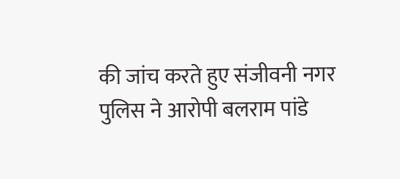की जांच करते हुए संजीवनी नगर पुलिस ने आरोपी बलराम पांडे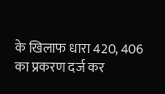के खिलाफ धारा 420, 406 का प्रकरण दर्ज कर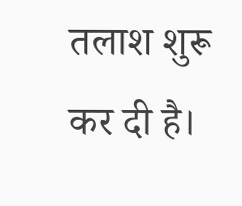तलाश शुरू कर दी है।